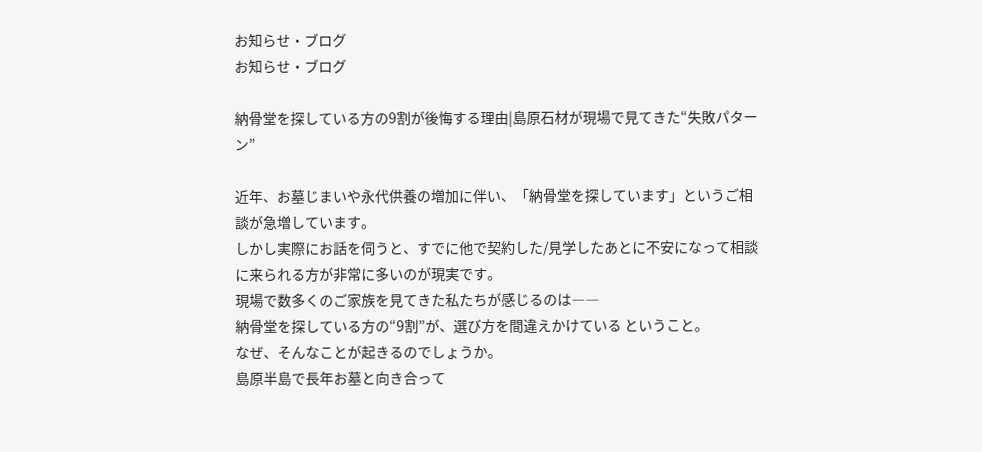お知らせ・ブログ
お知らせ・ブログ

納骨堂を探している方の9割が後悔する理由|島原石材が現場で見てきた“失敗パターン”

近年、お墓じまいや永代供養の増加に伴い、「納骨堂を探しています」というご相談が急増しています。
しかし実際にお話を伺うと、すでに他で契約した/見学したあとに不安になって相談に来られる方が非常に多いのが現実です。
現場で数多くのご家族を見てきた私たちが感じるのは――
納骨堂を探している方の“9割”が、選び方を間違えかけている ということ。
なぜ、そんなことが起きるのでしょうか。
島原半島で長年お墓と向き合って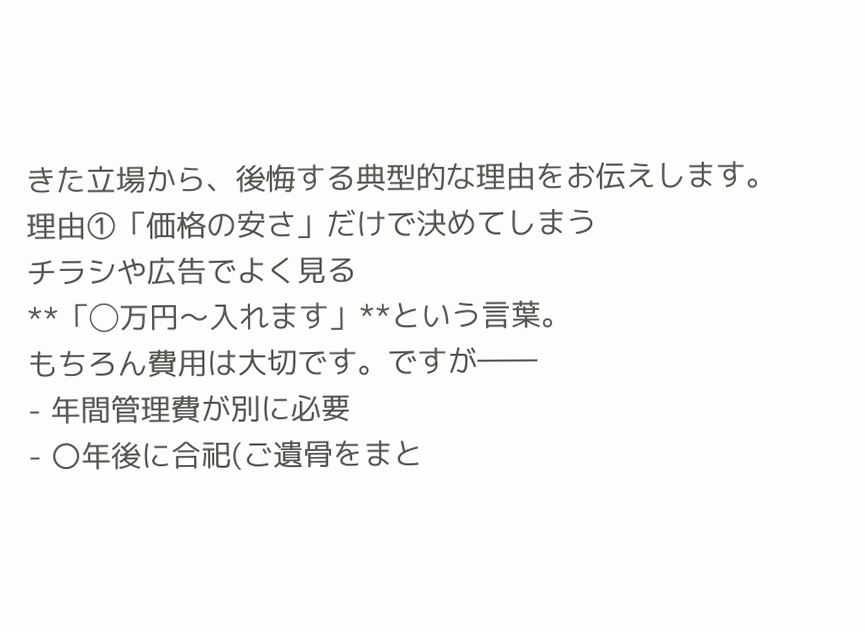きた立場から、後悔する典型的な理由をお伝えします。
理由①「価格の安さ」だけで決めてしまう
チラシや広告でよく見る
**「◯万円〜入れます」**という言葉。
もちろん費用は大切です。ですが――
- 年間管理費が別に必要
- 〇年後に合祀(ご遺骨をまと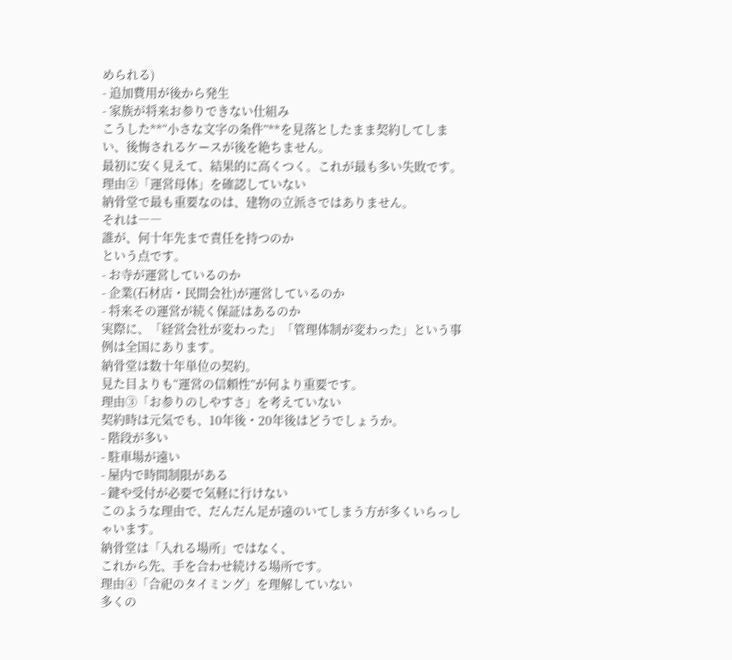められる)
- 追加費用が後から発生
- 家族が将来お参りできない仕組み
こうした**“小さな文字の条件”**を見落としたまま契約してしまい、後悔されるケースが後を絶ちません。
最初に安く見えて、結果的に高くつく。これが最も多い失敗です。
理由②「運営母体」を確認していない
納骨堂で最も重要なのは、建物の立派さではありません。
それは――
誰が、何十年先まで責任を持つのか
という点です。
- お寺が運営しているのか
- 企業(石材店・民間会社)が運営しているのか
- 将来その運営が続く保証はあるのか
実際に、「経営会社が変わった」「管理体制が変わった」という事例は全国にあります。
納骨堂は数十年単位の契約。
見た目よりも“運営の信頼性”が何より重要です。
理由③「お参りのしやすさ」を考えていない
契約時は元気でも、10年後・20年後はどうでしょうか。
- 階段が多い
- 駐車場が遠い
- 屋内で時間制限がある
- 鍵や受付が必要で気軽に行けない
このような理由で、だんだん足が遠のいてしまう方が多くいらっしゃいます。
納骨堂は「入れる場所」ではなく、
これから先、手を合わせ続ける場所です。
理由④「合祀のタイミング」を理解していない
多くの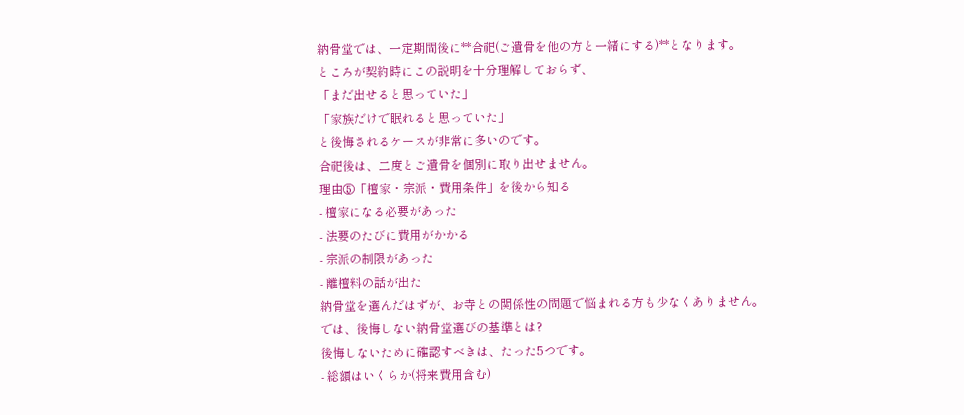納骨堂では、一定期間後に**合祀(ご遺骨を他の方と一緒にする)**となります。
ところが契約時にこの説明を十分理解しておらず、
「まだ出せると思っていた」
「家族だけで眠れると思っていた」
と後悔されるケースが非常に多いのです。
合祀後は、二度とご遺骨を個別に取り出せません。
理由⑤「檀家・宗派・費用条件」を後から知る
- 檀家になる必要があった
- 法要のたびに費用がかかる
- 宗派の制限があった
- 離檀料の話が出た
納骨堂を選んだはずが、お寺との関係性の問題で悩まれる方も少なくありません。
では、後悔しない納骨堂選びの基準とは?
後悔しないために確認すべきは、たった5つです。
- 総額はいくらか(将来費用含む)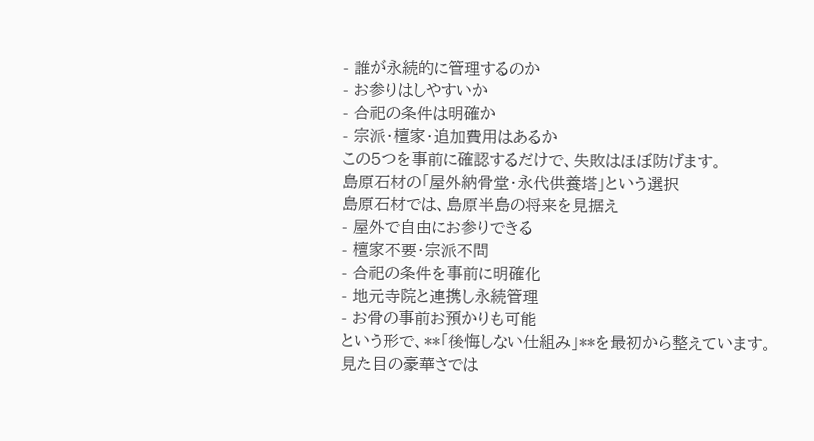- 誰が永続的に管理するのか
- お参りはしやすいか
- 合祀の条件は明確か
- 宗派・檀家・追加費用はあるか
この5つを事前に確認するだけで、失敗はほぼ防げます。
島原石材の「屋外納骨堂・永代供養塔」という選択
島原石材では、島原半島の将来を見据え
- 屋外で自由にお参りできる
- 檀家不要・宗派不問
- 合祀の条件を事前に明確化
- 地元寺院と連携し永続管理
- お骨の事前お預かりも可能
という形で、**「後悔しない仕組み」**を最初から整えています。
見た目の豪華さでは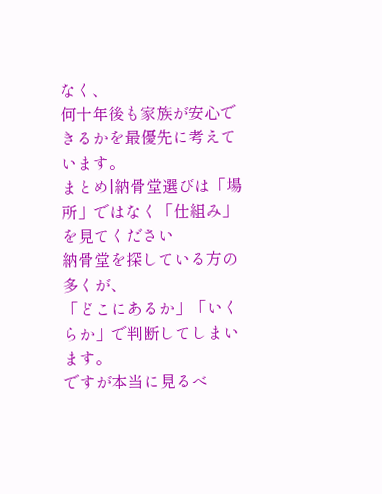なく、
何十年後も家族が安心できるかを最優先に考えています。
まとめ|納骨堂選びは「場所」ではなく「仕組み」を見てください
納骨堂を探している方の多くが、
「どこにあるか」「いくらか」で判断してしまいます。
ですが本当に見るべ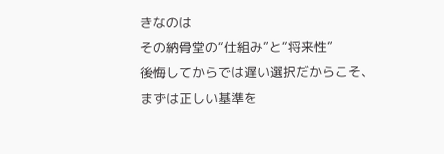きなのは
その納骨堂の“仕組み”と“将来性”
後悔してからでは遅い選択だからこそ、
まずは正しい基準を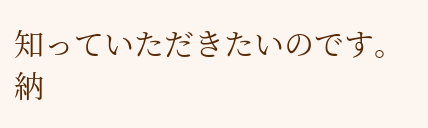知っていただきたいのです。
納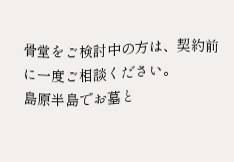骨堂をご検討中の方は、契約前に一度ご相談ください。
島原半島でお墓と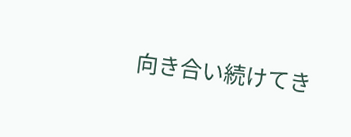向き合い続けてき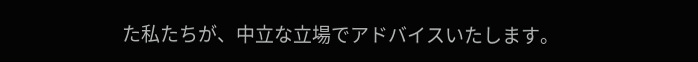た私たちが、中立な立場でアドバイスいたします。